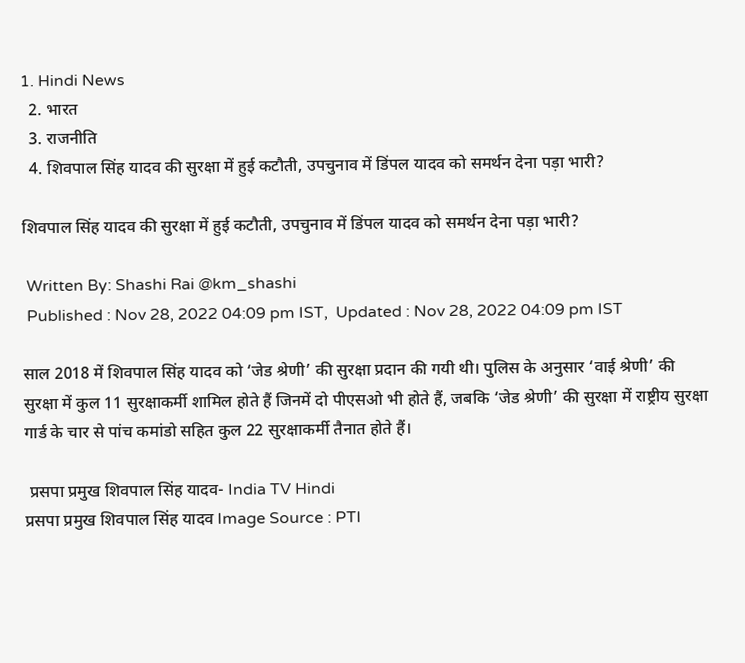1. Hindi News
  2. भारत
  3. राजनीति
  4. शिवपाल सिंह यादव की सुरक्षा में हुई कटौती, उपचुनाव में डिंपल यादव को समर्थन देना पड़ा भारी?

शिवपाल सिंह यादव की सुरक्षा में हुई कटौती, उपचुनाव में डिंपल यादव को समर्थन देना पड़ा भारी?

 Written By: Shashi Rai @km_shashi
 Published : Nov 28, 2022 04:09 pm IST,  Updated : Nov 28, 2022 04:09 pm IST

साल 2018 में शिवपाल सिंह यादव को ‘जेड श्रेणी’ की सुरक्षा प्रदान की गयी थी। पुलिस के अनुसार ‘वाई श्रेणी’ की सुरक्षा में कुल 11 सुरक्षाकर्मी शामिल होते हैं जिनमें दो पीएसओ भी होते हैं, जबकि ‘जेड श्रेणी’ की सुरक्षा में राष्ट्रीय सुरक्षा गार्ड के चार से पांच कमांडो सहित कुल 22 सुरक्षाकर्मी तैनात होते हैं।

 प्रसपा प्रमुख शिवपाल सिंह यादव- India TV Hindi
प्रसपा प्रमुख शिवपाल सिंह यादव Image Source : PTI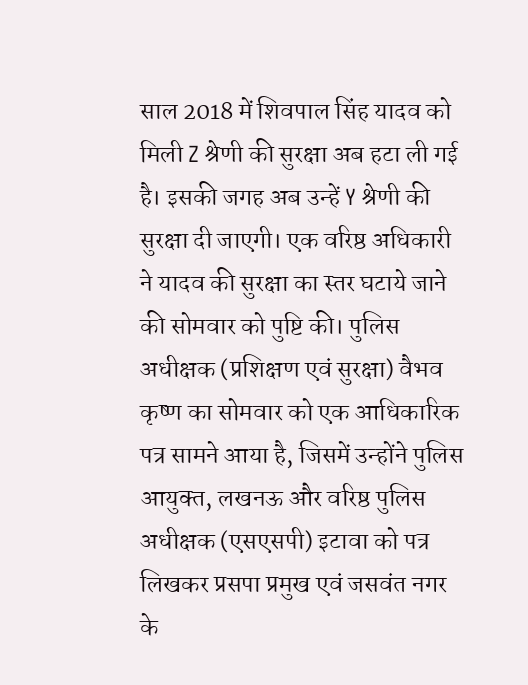साल 2018 में शिवपाल सिंह यादव को मिली Z श्रेणी की सुरक्षा अब हटा ली गई है। इसकी जगह अब उन्हें Y श्रेणी की सुरक्षा दी जाएगी। एक वरिष्ठ अधिकारी ने यादव की सुरक्षा का स्तर घटाये जाने की सोमवार को पुष्टि की। पुलिस अधीक्षक (प्रशिक्षण एवं सुरक्षा) वैभव कृष्‍ण का सोमवार को एक आधिकारिक पत्र सामने आया है, जिसमें उन्होंने पुलिस आयुक्‍त, लखनऊ और वरिष्ठ पुलिस अधीक्षक (एसएसपी) इटावा को पत्र लिखकर प्रसपा प्रमुख एवं जसवंत नगर के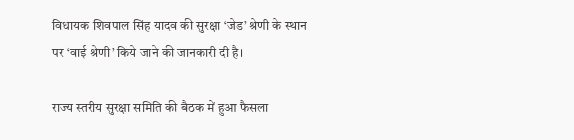विधायक शिवपाल सिंह यादव की सुरक्षा ‘जेड’ श्रेणी के स्थान पर ‘वाई श्रेणी’ किये जाने की जानकारी दी है।

राज्‍य स्‍तरीय सुरक्षा समिति की बैठक में हुआ फैसला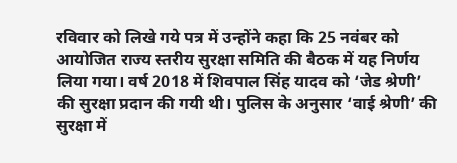रविवार को लिखे गये पत्र में उन्होंने कहा कि 25 नवंबर को आयोजित राज्‍य स्‍तरीय सुरक्षा समिति की बैठक में यह निर्णय लिया गया। वर्ष 2018 में शिवपाल सिंह यादव को ‘जेड श्रेणी’ की सुरक्षा प्रदान की गयी थी। पुलिस के अनुसार ‘वाई श्रेणी’ की सुरक्षा में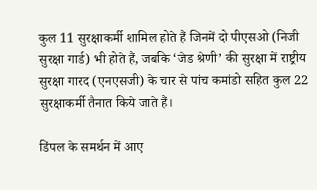कुल 11 सुरक्षाकर्मी शामिल होते हैं जिनमें दो पीएसओ (निजी सुरक्षा गार्ड) भी होते हैं, जबकि ‘जेड श्रेणी’ की सुरक्षा में राष्ट्रीय सुरक्षा गारद (एनएसजी) के चार से पांच कमांडो सहित कुल 22 सुरक्षाकर्मी तैनात किये जाते हैं।

डिंपल के समर्थन में आए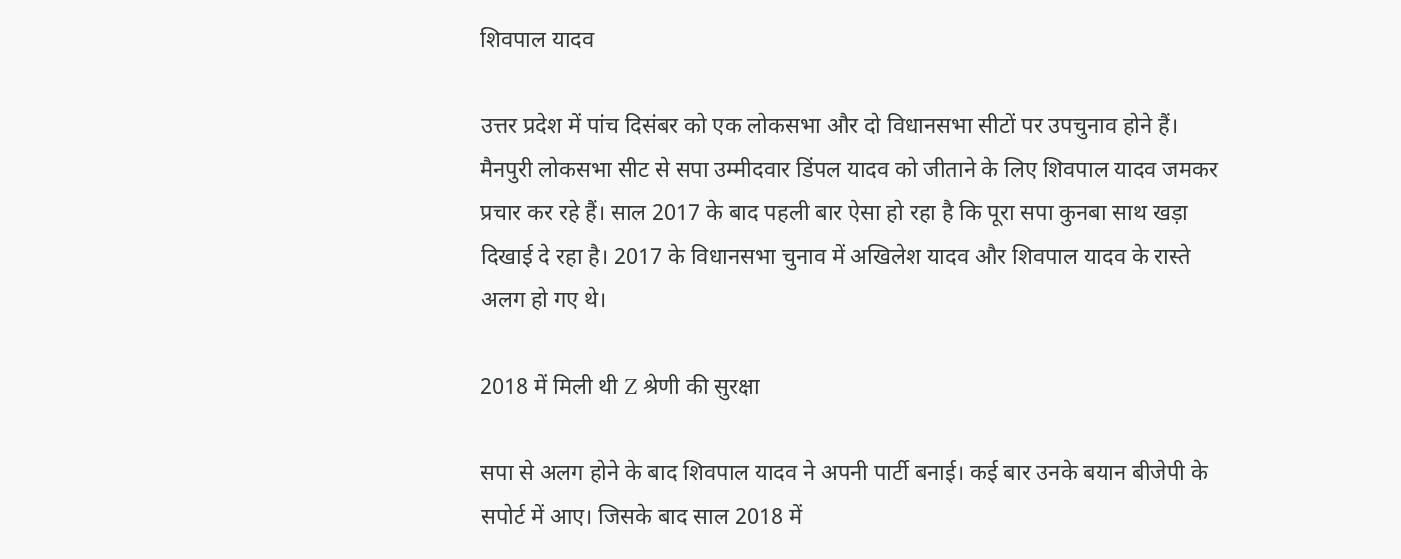शिवपाल यादव

उत्तर प्रदेश में पांच दिसंबर को एक लोकसभा और दो विधानसभा सीटों पर उपचुनाव होने हैं। मैनपुरी लोकसभा सीट से सपा उम्मीदवार डिंपल यादव को जीताने के लिए शिवपाल यादव जमकर प्रचार कर रहे हैं। साल 2017 के बाद पहली बार ऐसा हो रहा है कि पूरा सपा कुनबा साथ खड़ा दिखाई दे रहा है। 2017 के विधानसभा चुनाव में अखिलेश यादव और शिवपाल यादव के रास्ते अलग हो गए थे।

2018 में मिली थी Z श्रेणी की सुरक्षा

सपा से अलग होने के बाद शिवपाल यादव ने अपनी पार्टी बनाई। कई बार उनके बयान बीजेपी के सपोर्ट में आए। जिसके बाद साल 2018 में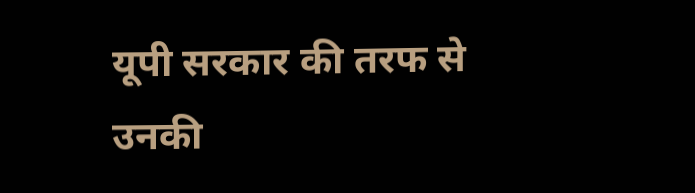यूपी सरकार की तरफ से उनकी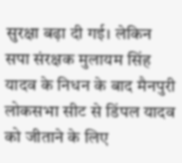सुरक्षा बढ़ा दी गई। लेकिन सपा संरक्षक मुलायम सिंह यादव के निधन के बाद मैनपुरी लोकसभा सीट से डिंपल यादव को जीताने के लिए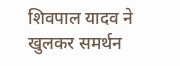शिवपाल यादव ने खुलकर समर्थन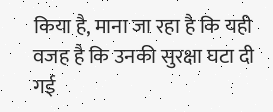किया है, माना जा रहा है कि यही वजह है कि उनकी सुरक्षा घटा दी गई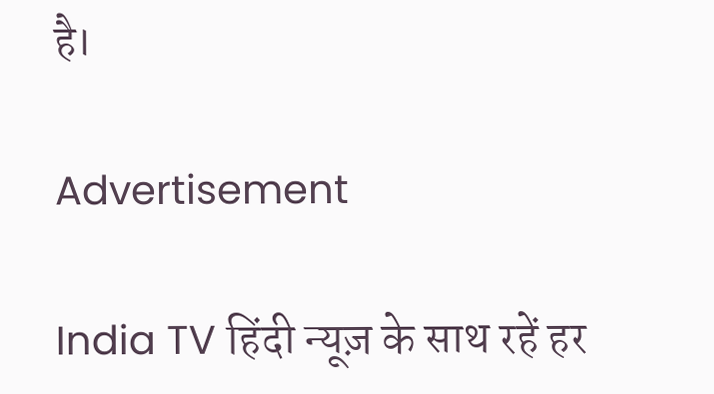है।

Advertisement

India TV हिंदी न्यूज़ के साथ रहें हर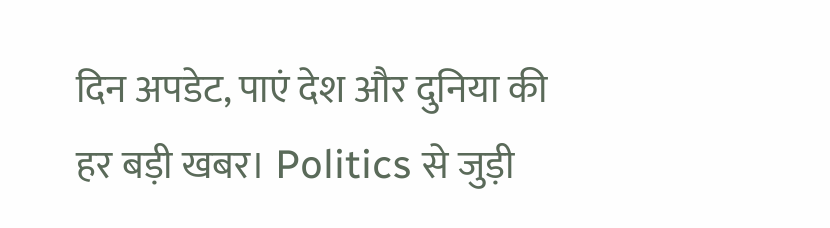दिन अपडेट, पाएं देश और दुनिया की हर बड़ी खबर। Politics से जुड़ी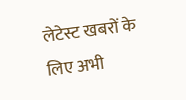लेटेस्ट खबरों के लिए अभी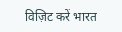विज़िट करें भारत